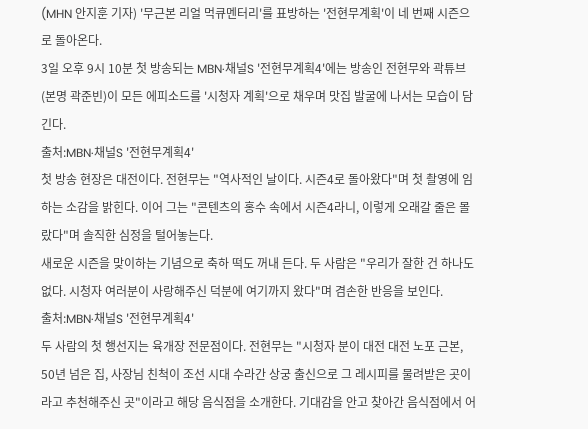(MHN 안지훈 기자) '무근본 리얼 먹큐멘터리'를 표방하는 '전현무계획'이 네 번째 시즌으로 돌아온다.
3일 오후 9시 10분 첫 방송되는 MBN·채널S '전현무계획4'에는 방송인 전현무와 곽튜브(본명 곽준빈)이 모든 에피소드를 '시청자 계획'으로 채우며 맛집 발굴에 나서는 모습이 담긴다.
출처:MBN·채널S '전현무계획4'
첫 방송 현장은 대전이다. 전현무는 "역사적인 날이다. 시즌4로 돌아왔다"며 첫 촬영에 임하는 소감을 밝힌다. 이어 그는 "콘텐츠의 홍수 속에서 시즌4라니, 이렇게 오래갈 줄은 몰랐다"며 솔직한 심정을 털어놓는다.
새로운 시즌을 맞이하는 기념으로 축하 떡도 꺼내 든다. 두 사람은 "우리가 잘한 건 하나도 없다. 시청자 여러분이 사랑해주신 덕분에 여기까지 왔다"며 겸손한 반응을 보인다.
출처:MBN·채널S '전현무계획4'
두 사람의 첫 행선지는 육개장 전문점이다. 전현무는 "시청자 분이 대전 대전 노포 근본, 50년 넘은 집, 사장님 친척이 조선 시대 수라간 상궁 출신으로 그 레시피를 물려받은 곳이라고 추천해주신 곳"이라고 해당 음식점을 소개한다. 기대감을 안고 찾아간 음식점에서 어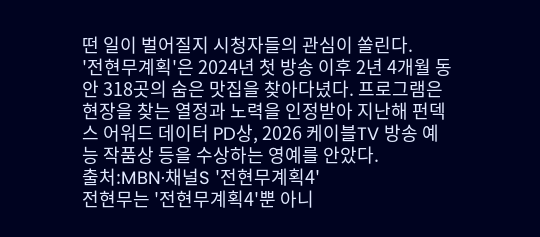떤 일이 벌어질지 시청자들의 관심이 쏠린다.
'전현무계획'은 2024년 첫 방송 이후 2년 4개월 동안 318곳의 숨은 맛집을 찾아다녔다. 프로그램은 현장을 찾는 열정과 노력을 인정받아 지난해 펀덱스 어워드 데이터 PD상, 2026 케이블TV 방송 예능 작품상 등을 수상하는 영예를 안았다.
출처:MBN·채널S '전현무계획4'
전현무는 '전현무계획4'뿐 아니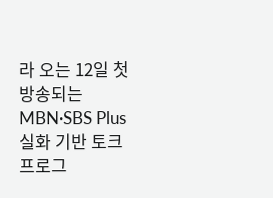라 오는 12일 첫 방송되는 MBN·SBS Plus 실화 기반 토크 프로그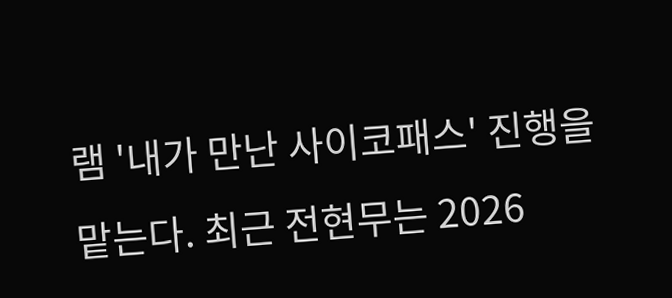램 '내가 만난 사이코패스' 진행을 맡는다. 최근 전현무는 2026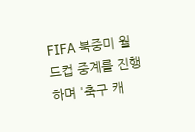FIFA 북중미 월드컵 중계를 진행하며 '축구 캐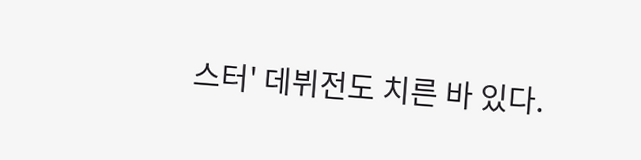스터' 데뷔전도 치른 바 있다.